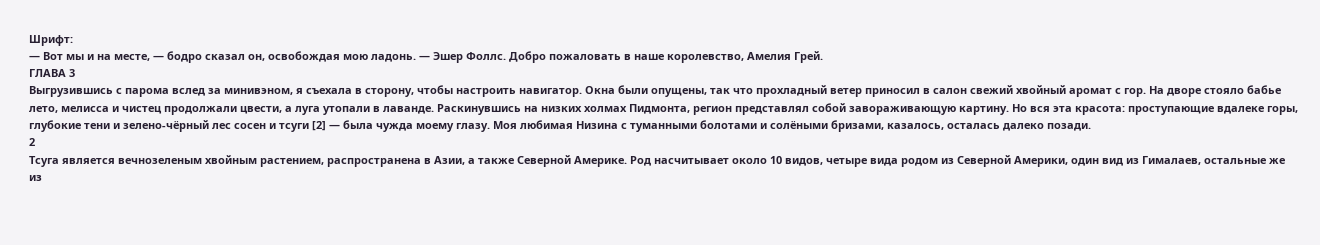Шрифт:
— Вот мы и на месте, — бодро сказал он, освобождая мою ладонь. — Эшер Фоллс. Добро пожаловать в наше королевство, Амелия Грей.
ГЛАВА 3
Выгрузившись с парома вслед за минивэном, я съехала в сторону, чтобы настроить навигатор. Окна были опущены, так что прохладный ветер приносил в салон свежий хвойный аромат с гор. На дворе стояло бабье лето, мелисса и чистец продолжали цвести, а луга утопали в лаванде. Раскинувшись на низких холмах Пидмонта, регион представлял собой завораживающую картину. Но вся эта красота: проступающие вдалеке горы, глубокие тени и зелено-чёрный лес сосен и тсуги [2] — была чужда моему глазу. Моя любимая Низина с туманными болотами и солёными бризами, казалось, осталась далеко позади.
2
Тсуга является вечнозеленым хвойным растением, распространена в Азии, а также Северной Америке. Род насчитывает около 10 видов, четыре вида родом из Северной Америки, один вид из Гималаев, остальные же из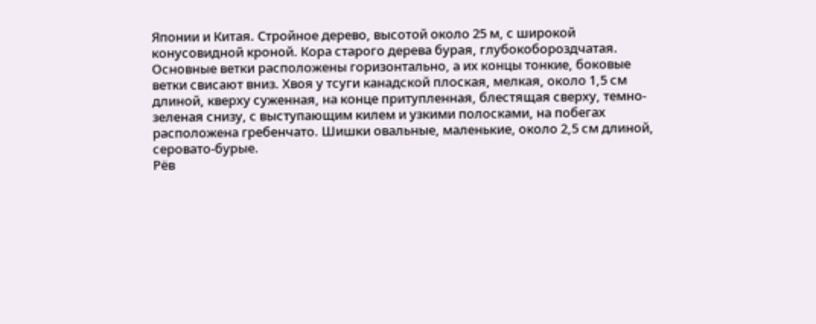Японии и Китая. Стройное дерево, высотой около 25 м, с широкой конусовидной кроной. Кора старого дерева бурая, глубокобороздчатая. Основные ветки расположены горизонтально, а их концы тонкие, боковые ветки свисают вниз. Хвоя у тсуги канадской плоская, мелкая, около 1,5 см длиной, кверху суженная, на конце притупленная, блестящая сверху, темно-зеленая снизу, с выступающим килем и узкими полосками, на побегах расположена гребенчато. Шишки овальные, маленькие, около 2,5 см длиной, серовато-бурые.
Рёв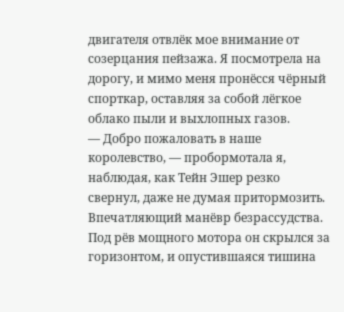двигателя отвлёк мое внимание от созерцания пейзажа. Я посмотрела на дорогу, и мимо меня пронёсся чёрный спорткар, оставляя за собой лёгкое облако пыли и выхлопных газов.
— Добро пожаловать в наше королевство, — пробормотала я, наблюдая, как Тейн Эшер резко свернул, даже не думая притормозить. Впечатляющий манёвр безрассудства. Под рёв мощного мотора он скрылся за горизонтом, и опустившаяся тишина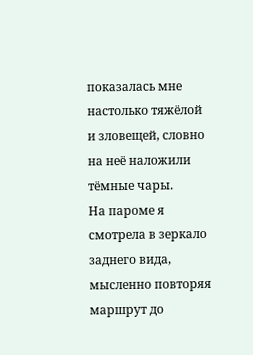показалась мне настолько тяжёлой и зловещей, словно на неё наложили тёмные чары.
На пароме я смотрела в зеркало заднего вида, мысленно повторяя маршрут до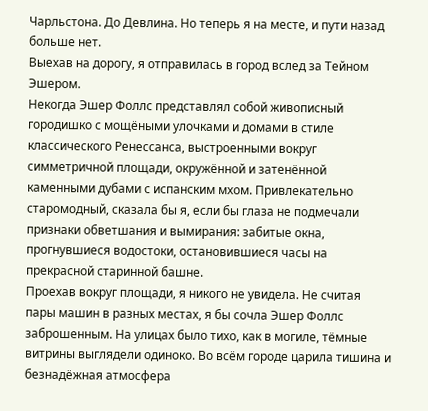Чарльстона. До Девлина. Но теперь я на месте, и пути назад больше нет.
Выехав на дорогу, я отправилась в город вслед за Тейном Эшером.
Некогда Эшер Фоллс представлял собой живописный городишко с мощёными улочками и домами в стиле классического Ренессанса, выстроенными вокруг симметричной площади, окружённой и затенённой каменными дубами с испанским мхом. Привлекательно старомодный, сказала бы я, если бы глаза не подмечали признаки обветшания и вымирания: забитые окна, прогнувшиеся водостоки, остановившиеся часы на прекрасной старинной башне.
Проехав вокруг площади, я никого не увидела. Не считая пары машин в разных местах, я бы сочла Эшер Фоллс заброшенным. На улицах было тихо, как в могиле, тёмные витрины выглядели одиноко. Во всём городе царила тишина и безнадёжная атмосфера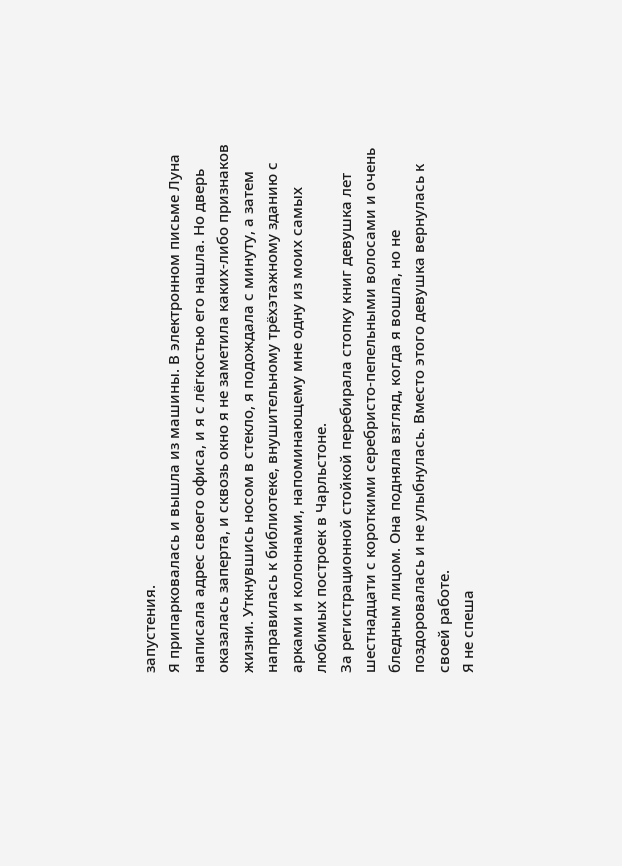запустения.
Я припарковалась и вышла из машины. В электронном письме Луна написала адрес своего офиса, и я с лёгкостью его нашла. Но дверь оказалась заперта, и сквозь окно я не заметила каких-либо признаков жизни. Уткнувшись носом в стекло, я подождала с минуту, а затем направилась к библиотеке, внушительному трёхэтажному зданию с арками и колоннами, напоминающему мне одну из моих самых любимых построек в Чарльстоне.
За регистрационной стойкой перебирала стопку книг девушка лет шестнадцати с короткими серебристо-пепельными волосами и очень бледным лицом. Она подняла взгляд, когда я вошла, но не поздоровалась и не улыбнулась. Вместо этого девушка вернулась к своей работе.
Я не спеша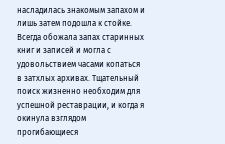насладилась знакомым запахом и лишь затем подошла к стойке. Всегда обожала запах старинных книг и записей и могла с удовольствием часами копаться в затхлых архивах. Тщательный поиск жизненно необходим для успешной реставрации, и когда я окинула взглядом прогибающиеся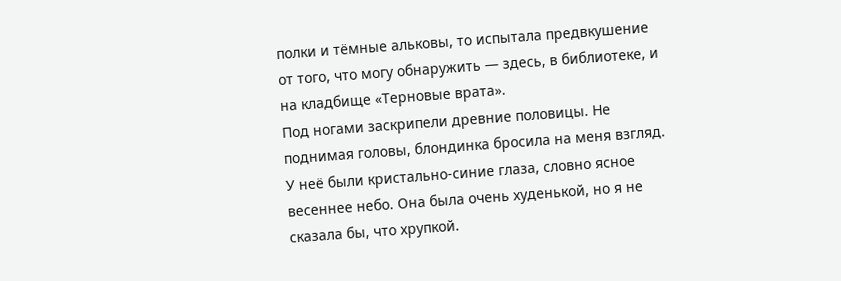полки и тёмные альковы, то испытала предвкушение от того, что могу обнаружить — здесь, в библиотеке, и на кладбище «Терновые врата».
Под ногами заскрипели древние половицы. Не поднимая головы, блондинка бросила на меня взгляд. У неё были кристально-синие глаза, словно ясное весеннее небо. Она была очень худенькой, но я не сказала бы, что хрупкой.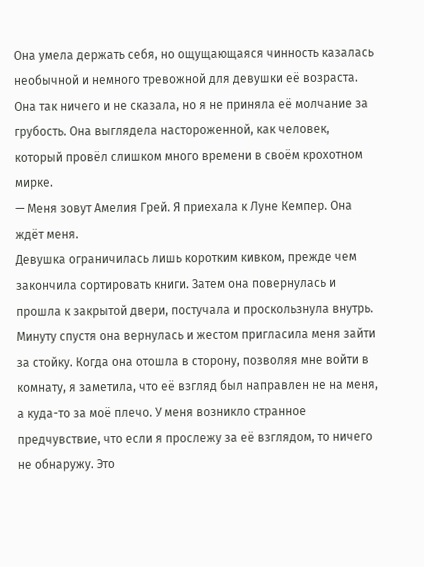Она умела держать себя, но ощущающаяся чинность казалась необычной и немного тревожной для девушки её возраста.
Она так ничего и не сказала, но я не приняла её молчание за грубость. Она выглядела настороженной, как человек, который провёл слишком много времени в своём крохотном мирке.
— Меня зовут Амелия Грей. Я приехала к Луне Кемпер. Она ждёт меня.
Девушка ограничилась лишь коротким кивком, прежде чем закончила сортировать книги. Затем она повернулась и прошла к закрытой двери, постучала и проскользнула внутрь. Минуту спустя она вернулась и жестом пригласила меня зайти за стойку. Когда она отошла в сторону, позволяя мне войти в комнату, я заметила, что её взгляд был направлен не на меня, а куда-то за моё плечо. У меня возникло странное предчувствие, что если я прослежу за её взглядом, то ничего не обнаружу. Это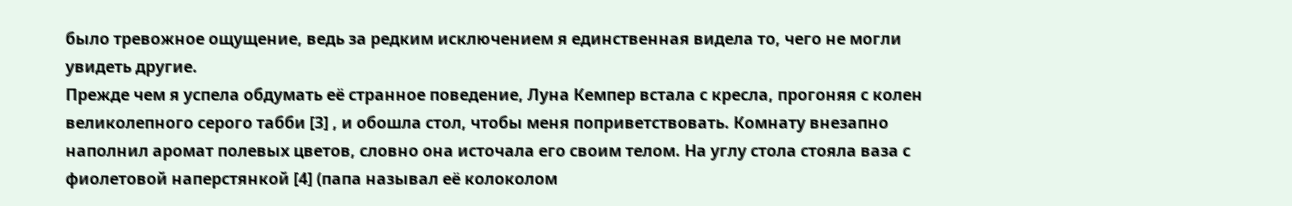было тревожное ощущение, ведь за редким исключением я единственная видела то, чего не могли увидеть другие.
Прежде чем я успела обдумать её странное поведение, Луна Кемпер встала с кресла, прогоняя с колен великолепного серого табби [3] , и обошла стол, чтобы меня поприветствовать. Комнату внезапно наполнил аромат полевых цветов, словно она источала его своим телом. На углу стола стояла ваза с фиолетовой наперстянкой [4] (папа называл её колоколом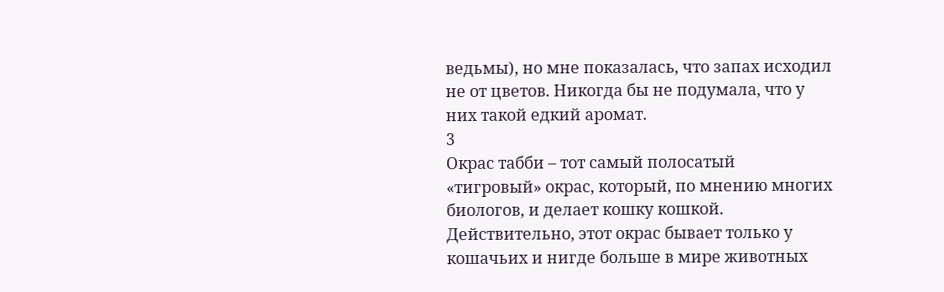ведьмы), но мне показалась, что запах исходил не от цветов. Никогда бы не подумала, что у них такой едкий аромат.
3
Окрас табби – тот самый полосатый «тигровый» окрас, который, по мнению многих биологов, и делает кошку кошкой. Действительно, этот окрас бывает только у кошачьих и нигде больше в мире животных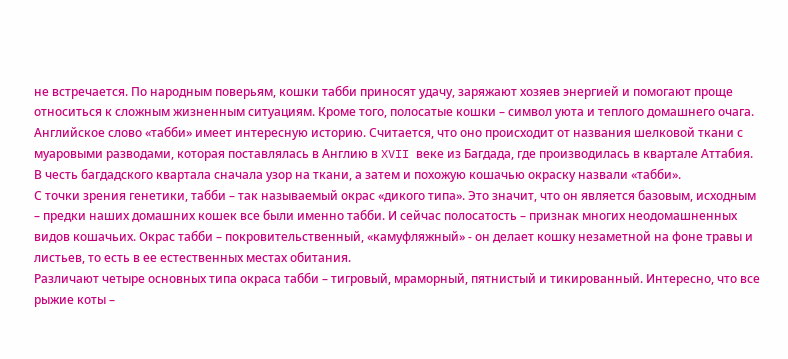не встречается. По народным поверьям, кошки табби приносят удачу, заряжают хозяев энергией и помогают проще относиться к сложным жизненным ситуациям. Кроме того, полосатые кошки – символ уюта и теплого домашнего очага.
Английское слово «табби» имеет интересную историю. Считается, что оно происходит от названия шелковой ткани с муаровыми разводами, которая поставлялась в Англию в XVII веке из Багдада, где производилась в квартале Аттабия. В честь багдадского квартала сначала узор на ткани, а затем и похожую кошачью окраску назвали «табби».
С точки зрения генетики, табби – так называемый окрас «дикого типа». Это значит, что он является базовым, исходным – предки наших домашних кошек все были именно табби. И сейчас полосатость – признак многих неодомашненных видов кошачьих. Окрас табби – покровительственный, «камуфляжный» - он делает кошку незаметной на фоне травы и листьев, то есть в ее естественных местах обитания.
Различают четыре основных типа окраса табби – тигровый, мраморный, пятнистый и тикированный. Интересно, что все рыжие коты –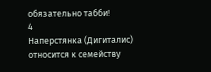обязательно табби!
4
Наперстянка (Дигиталис) относится к семейству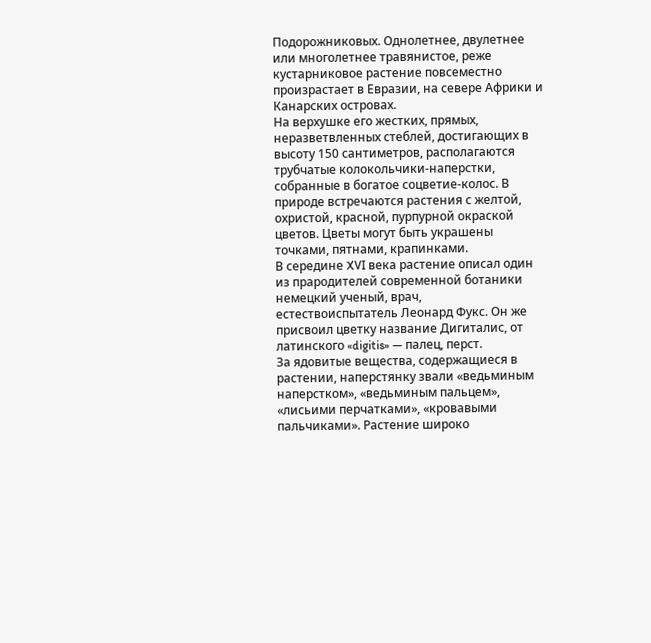Подорожниковых. Однолетнее, двулетнее или многолетнее травянистое, реже кустарниковое растение повсеместно произрастает в Евразии, на севере Африки и Канарских островах.
На верхушке его жестких, прямых, неразветвленных стеблей, достигающих в высоту 150 сантиметров, располагаются трубчатые колокольчики-наперстки, собранные в богатое соцветие-колос. В природе встречаются растения с желтой, охристой, красной, пурпурной окраской цветов. Цветы могут быть украшены точками, пятнами, крапинками.
В середине XVI века растение описал один из прародителей современной ботаники немецкий ученый, врач, естествоиспытатель Леонард Фукс. Он же присвоил цветку название Дигиталис, от латинского «digitis» — палец, перст.
За ядовитые вещества, содержащиеся в растении, наперстянку звали «ведьминым наперстком», «ведьминым пальцем», «лисьими перчатками», «кровавыми пальчиками». Растение широко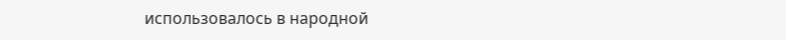использовалось в народной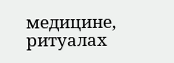медицине, ритуалах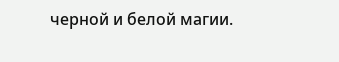черной и белой магии.